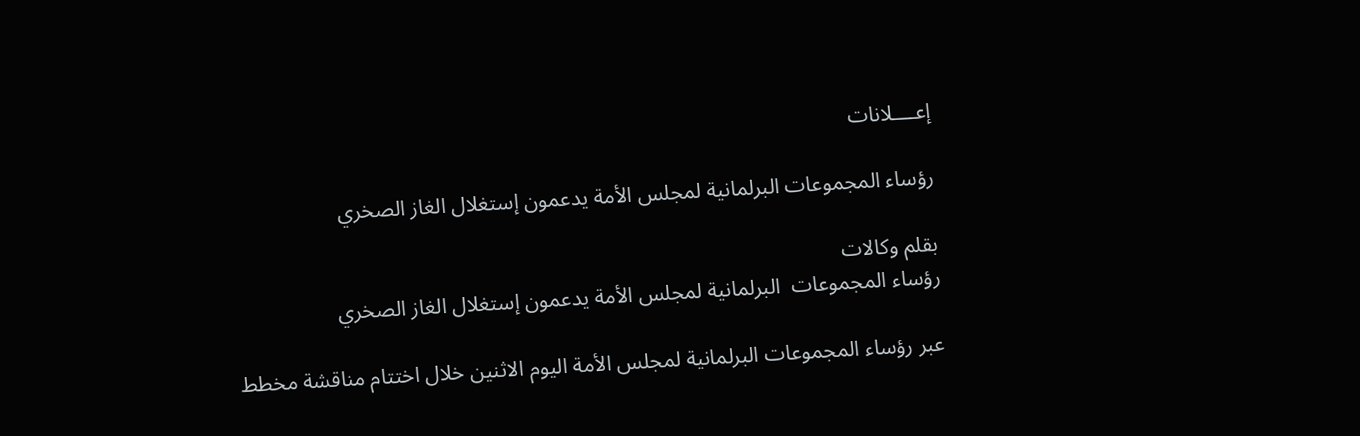إعــــلانات

رؤساء المجموعات البرلمانية لمجلس الأمة يدعمون إستغلال الغاز الصخري

بقلم وكالات
رؤساء المجموعات  البرلمانية لمجلس الأمة يدعمون إستغلال الغاز الصخري

عبر رؤساء المجموعات البرلمانية لمجلس الأمة اليوم الاثنين خلال اختتام مناقشة مخطط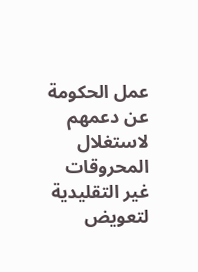عمل الحكومة عن دعمهم لاستغلال المحروقات غير التقليدية لتعويض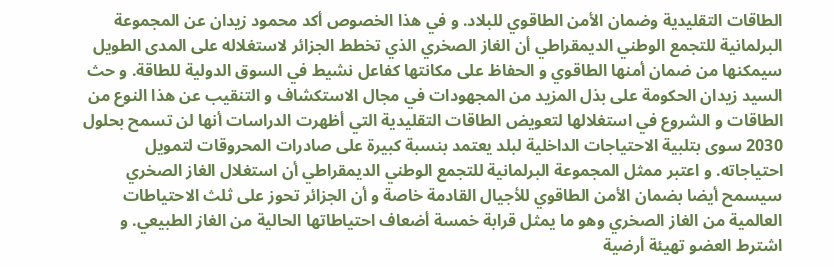الطاقات التقليدية وضمان الأمن الطاقوي للبلاد. و في هذا الخصوص أكد محمود زيدان عن المجموعة البرلمانية للتجمع الوطني الديمقراطي أن الغاز الصخري الذي تخطط الجزائر لاستغلاله على المدى الطويل سيمكنها من ضمان أمنها الطاقوي و الحفاظ على مكانتها كفاعل نشيط في السوق الدولية للطاقة. و حث السيد زيدان الحكومة على بذل المزيد من المجهودات في مجال الاستكشاف و التنقيب عن هذا النوع من الطاقات و الشروع في استغلالها لتعويض الطاقات التقليدية التي أظهرت الدراسات أنها لن تسمح بحلول 2030 سوى بتلبية الاحتياجات الداخلية لبلد يعتمد بنسبة كبيرة على صادرات المحروقات لتمويل احتياجاته. و اعتبر ممثل المجموعة البرلمانية للتجمع الوطني الديمقراطي أن استغلال الغاز الصخري سيسمح أيضا بضمان الأمن الطاقوي للأجيال القادمة خاصة و أن الجزائر تحوز على ثلث الاحتياطات العالمية من الغاز الصخري وهو ما يمثل قرابة خمسة أضعاف احتياطاتها الحالية من الغاز الطبيعي. و اشترط العضو تهيئة أرضية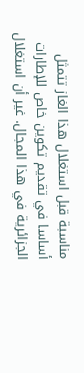مناسبة قبل استغلال هذا الغاز تتمثل أساسا في تقديم تكوين خاص للإطارات الجزائرية في هذا المجال. غير أن استغلال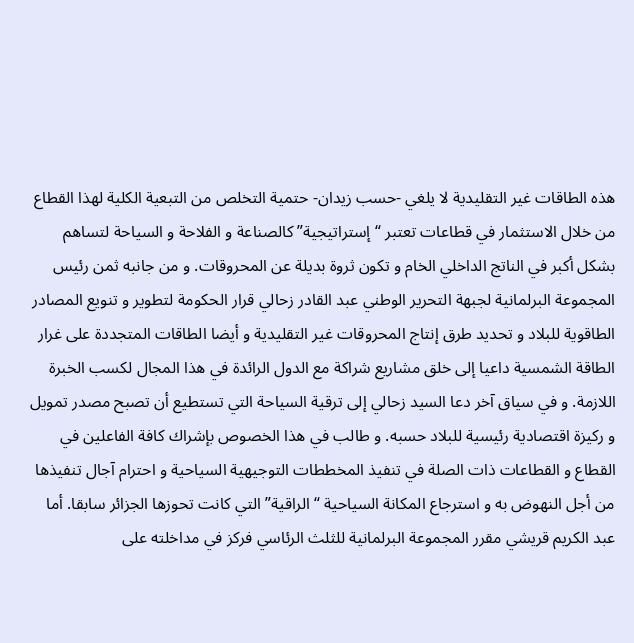هذه الطاقات غير التقليدية لا يلغي -حسب زيدان- حتمية التخلص من التبعية الكلية لهذا القطاع من خلال الاستثمار في قطاعات تعتبر “إستراتيجية” كالصناعة و الفلاحة و السياحة لتساهم بشكل أكبر في الناتج الداخلي الخام و تكون ثروة بديلة عن المحروقات. و من جانبه ثمن رئيس المجموعة البرلمانية لجبهة التحرير الوطني عبد القادر زحالي قرار الحكومة لتطوير و تنويع المصادر الطاقوية للبلاد و تحديد طرق إنتاج المحروقات غير التقليدية و أيضا الطاقات المتجددة على غرار الطاقة الشمسية داعيا إلى خلق مشاريع شراكة مع الدول الرائدة في هذا المجال لكسب الخبرة اللازمة. و في سياق آخر دعا السيد زحالي إلى ترقية السياحة التي تستطيع أن تصبح مصدر تمويل و ركيزة اقتصادية رئيسية للبلاد حسبه. و طالب في هذا الخصوص بإشراك كافة الفاعلين في القطاع و القطاعات ذات الصلة في تنفيذ المخططات التوجيهية السياحية و احترام آجال تنفيذها من أجل النهوض به و استرجاع المكانة السياحية “الراقية” التي كانت تحوزها الجزائر سابقا. أما عبد الكريم قريشي مقرر المجموعة البرلمانية للثلث الرئاسي فركز في مداخلته على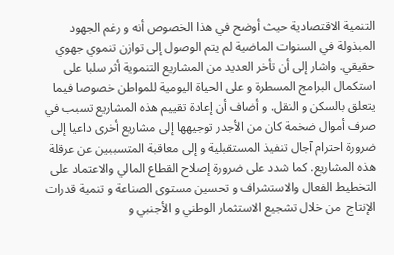التنمية الاقتصادية حيث أوضح في هذا الخصوص أنه و رغم الجهود المبذولة في السنوات الماضية لم يتم الوصول إلى توازن تنموي جهوي حقيقي. واشار إلى أن تأخر العديد من المشاريع التنموية أثر سلبا على استكمال البرامج المسطرة و على الحياة اليومية للمواطن خصوصا فيما يتعلق بالسكن و النقل. و أضاف أن إعادة تقييم هذه المشاريع تسبب في صرف أموال ضخمة كان من الأجدر توجيهها إلى مشاريع أخرى داعيا إلى ضرورة احترام آجال تنفيذ المستقبلية و إلى معاقبة المتسببين عن عرقلة هذه المشاريع. كما شدد على ضرورة إصلاح القطاع المالي والاعتماد على التخطيط الفعال والاستشراف و تحسين مستوى الصناعة و تنمية قدرات الإنتاج  من خلال تشجيع الاستثمار الوطني و الأجنبي و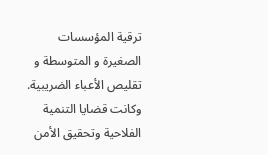ترقية المؤسسات الصغيرة و المتوسطة و تقليص الأعباء الضريبية. وكانت قضايا التنمية الفلاحية وتحقيق الأمن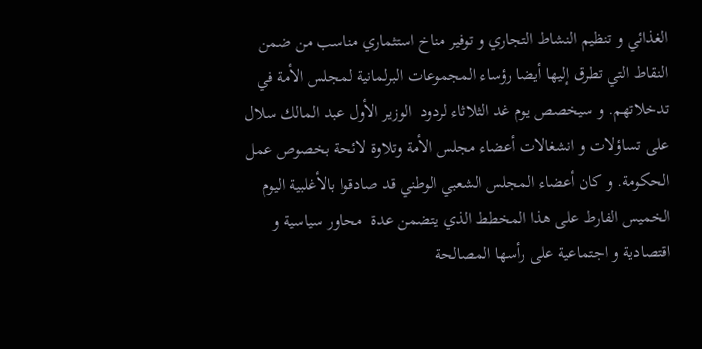الغذائي و تنظيم النشاط التجاري و توفير مناخ استثماري مناسب من ضمن النقاط التي تطرق إليها أيضا رؤساء المجموعات البرلمانية لمجلس الأمة في تدخلاتهم. و سيخصص يوم غد الثلاثاء لردود  الوزير الأول عبد المالك سلال على تساؤلات و انشغالات أعضاء مجلس الأمة وتلاوة لائحة بخصوص عمل الحكومة. و كان أعضاء المجلس الشعبي الوطني قد صادقوا بالأغلبية اليوم الخميس الفارط على هذا المخطط الذي يتضمن عدة  محاور سياسية و اقتصادية و اجتماعية على رأسها المصالحة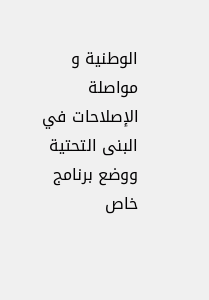الوطنية و مواصلة الإصلاحات في البنى التحتية ووضع برنامج خاص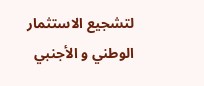لتشجيع الاستثمار الوطني و الأجنبي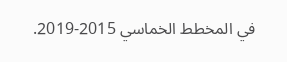في المخطط الخماسي 2015-2019.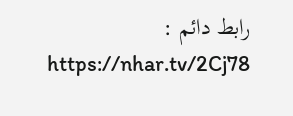رابط دائم : https://nhar.tv/2Cj78